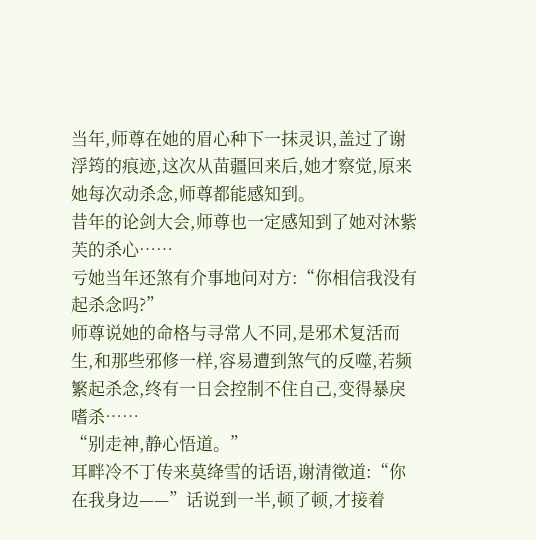当年,师尊在她的眉心种下一抹灵识,盖过了谢浮筠的痕迹,这次从苗疆回来后,她才察觉,原来她每次动杀念,师尊都能感知到。
昔年的论剑大会,师尊也一定感知到了她对沐紫芙的杀心……
亏她当年还煞有介事地问对方:“你相信我没有起杀念吗?”
师尊说她的命格与寻常人不同,是邪术复活而生,和那些邪修一样,容易遭到煞气的反噬,若频繁起杀念,终有一日会控制不住自己,变得暴戾嗜杀……
“别走神,静心悟道。”
耳畔冷不丁传来莫绛雪的话语,谢清徵道:“你在我身边——”话说到一半,顿了顿,才接着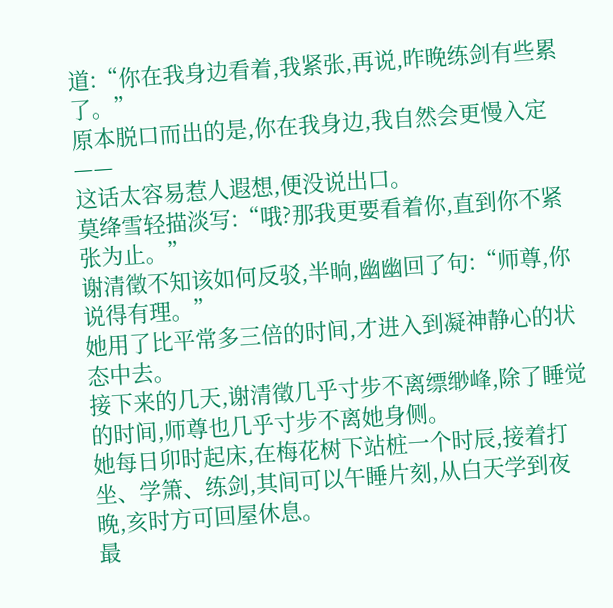道:“你在我身边看着,我紧张,再说,昨晚练剑有些累了。”
原本脱口而出的是,你在我身边,我自然会更慢入定——
这话太容易惹人遐想,便没说出口。
莫绛雪轻描淡写:“哦?那我更要看着你,直到你不紧张为止。”
谢清徵不知该如何反驳,半晌,幽幽回了句:“师尊,你说得有理。”
她用了比平常多三倍的时间,才进入到凝神静心的状态中去。
接下来的几天,谢清徵几乎寸步不离缥缈峰,除了睡觉的时间,师尊也几乎寸步不离她身侧。
她每日卯时起床,在梅花树下站桩一个时辰,接着打坐、学箫、练剑,其间可以午睡片刻,从白天学到夜晚,亥时方可回屋休息。
最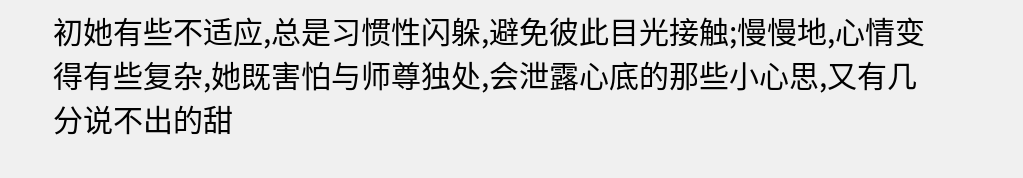初她有些不适应,总是习惯性闪躲,避免彼此目光接触;慢慢地,心情变得有些复杂,她既害怕与师尊独处,会泄露心底的那些小心思,又有几分说不出的甜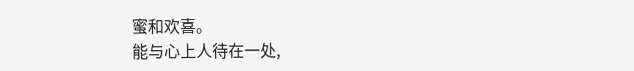蜜和欢喜。
能与心上人待在一处,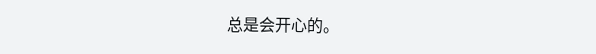总是会开心的。